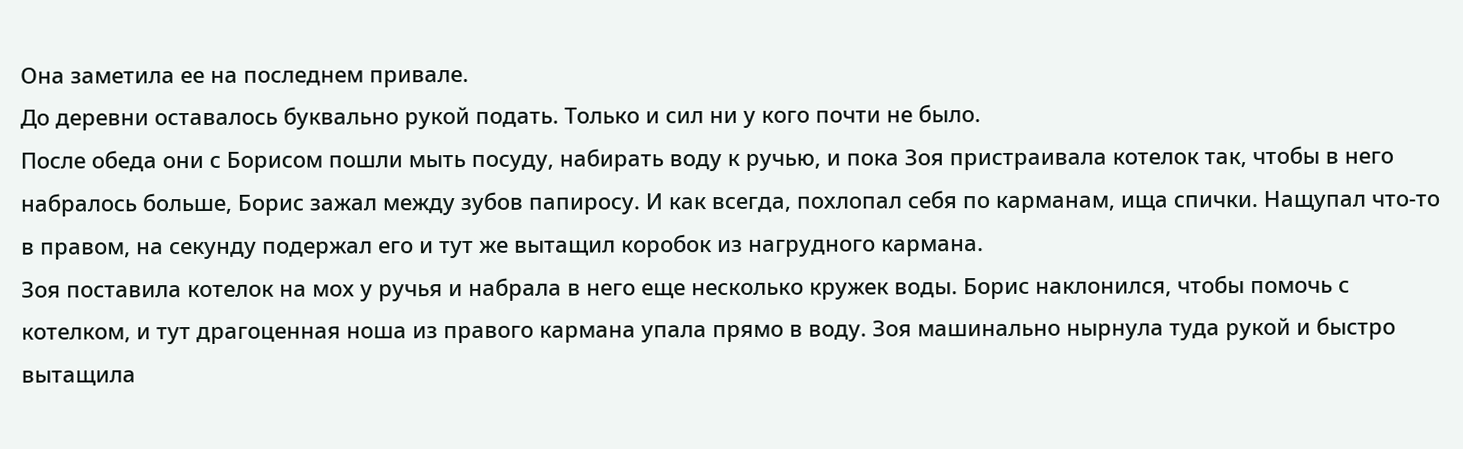Она заметила ее на последнем привале.
До деревни оставалось буквально рукой подать. Только и сил ни у кого почти не было.
После обеда они с Борисом пошли мыть посуду, набирать воду к ручью, и пока Зоя пристраивала котелок так, чтобы в него набралось больше, Борис зажал между зубов папиросу. И как всегда, похлопал себя по карманам, ища спички. Нащупал что-то в правом, на секунду подержал его и тут же вытащил коробок из нагрудного кармана.
Зоя поставила котелок на мох у ручья и набрала в него еще несколько кружек воды. Борис наклонился, чтобы помочь с котелком, и тут драгоценная ноша из правого кармана упала прямо в воду. Зоя машинально нырнула туда рукой и быстро вытащила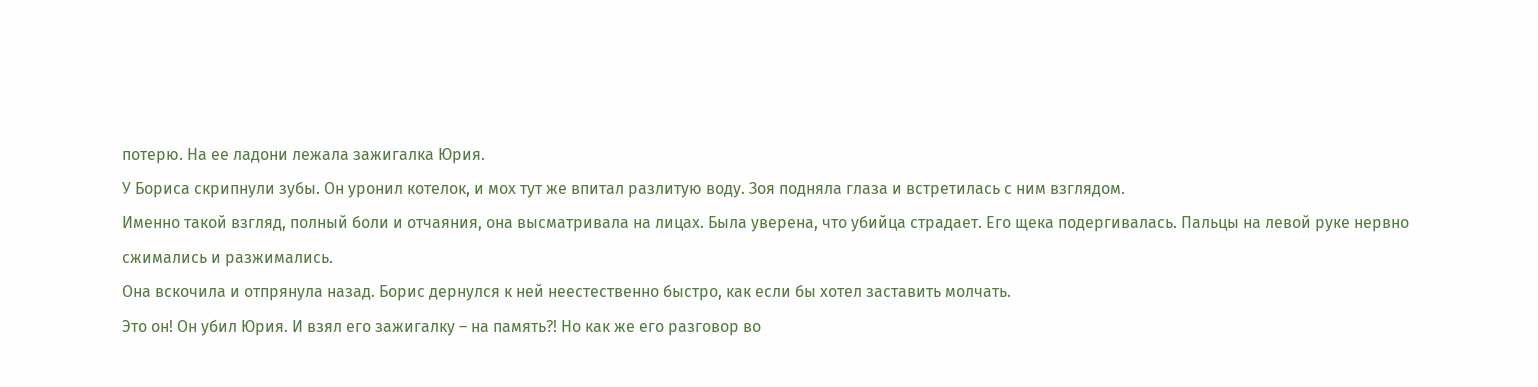потерю. На ее ладони лежала зажигалка Юрия.
У Бориса скрипнули зубы. Он уронил котелок, и мох тут же впитал разлитую воду. Зоя подняла глаза и встретилась с ним взглядом.
Именно такой взгляд, полный боли и отчаяния, она высматривала на лицах. Была уверена, что убийца страдает. Его щека подергивалась. Пальцы на левой руке нервно сжимались и разжимались.
Она вскочила и отпрянула назад. Борис дернулся к ней неестественно быстро, как если бы хотел заставить молчать.
Это он! Он убил Юрия. И взял его зажигалку – на память?! Но как же его разговор во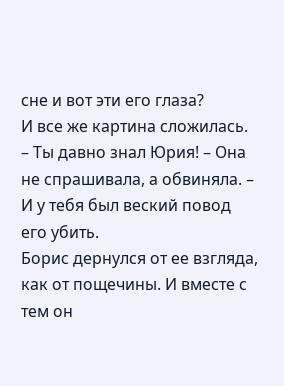сне и вот эти его глаза?
И все же картина сложилась.
– Ты давно знал Юрия! – Она не спрашивала, а обвиняла. – И у тебя был веский повод его убить.
Борис дернулся от ее взгляда, как от пощечины. И вместе с тем он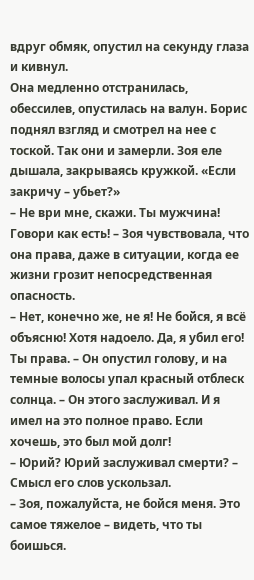вдруг обмяк, опустил на секунду глаза и кивнул.
Она медленно отстранилась, обессилев, опустилась на валун. Борис поднял взгляд и смотрел на нее с тоской. Так они и замерли. Зоя еле дышала, закрываясь кружкой. «Если закричу – убьет?»
– Не ври мне, скажи. Ты мужчина! Говори как есть! – Зоя чувствовала, что она права, даже в ситуации, когда ее жизни грозит непосредственная опасность.
– Нет, конечно же, не я! Не бойся, я всё объясню! Хотя надоело. Да, я убил его! Ты права. – Он опустил голову, и на темные волосы упал красный отблеск солнца. – Он этого заслуживал. И я имел на это полное право. Если хочешь, это был мой долг!
– Юрий? Юрий заслуживал смерти? – Смысл его слов ускользал.
– Зоя, пожалуйста, не бойся меня. Это самое тяжелое – видеть, что ты боишься.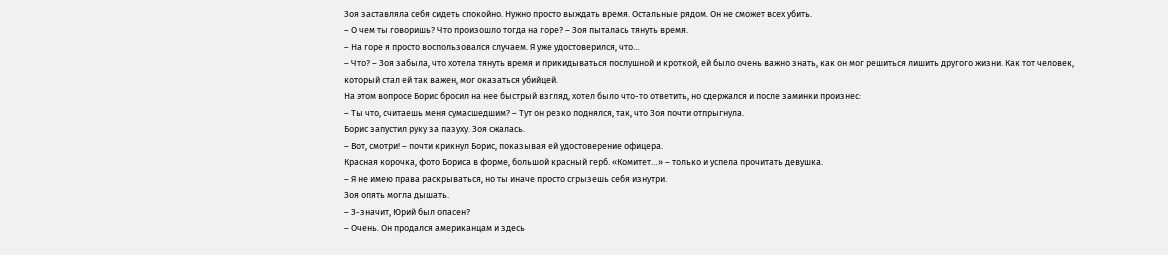Зоя заставляла себя сидеть спокойно. Нужно просто выждать время. Остальные рядом. Он не сможет всех убить.
– О чем ты говоришь? Что произошло тогда на горе? – Зоя пыталась тянуть время.
– На горе я просто воспользовался случаем. Я уже удостоверился, что…
– Что? – Зоя забыла, что хотела тянуть время и прикидываться послушной и кроткой, ей было очень важно знать, как он мог решиться лишить другого жизни. Как тот человек, который стал ей так важен, мог оказаться убийцей.
На этом вопросе Борис бросил на нее быстрый взгляд, хотел было что-то ответить, но сдержался и после заминки произнес:
– Ты что, считаешь меня сумасшедшим? – Тут он резко поднялся, так, что Зоя почти отпрыгнула.
Борис запустил руку за пазуху. Зоя сжалась.
– Вот, смотри! – почти крикнул Борис, показывая ей удостоверение офицера.
Красная корочка, фото Бориса в форме, большой красный герб. «Комитет…» – только и успела прочитать девушка.
– Я не имею права раскрываться, но ты иначе просто сгрызешь себя изнутри.
Зоя опять могла дышать.
– З-значит, Юрий был опасен?
– Очень. Он продался американцам и здесь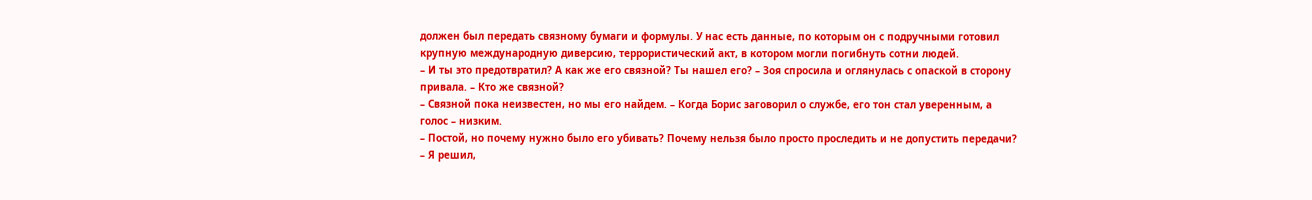должен был передать связному бумаги и формулы. У нас есть данные, по которым он с подручными готовил крупную международную диверсию, террористический акт, в котором могли погибнуть сотни людей.
– И ты это предотвратил? А как же его связной? Ты нашел его? – Зоя спросила и оглянулась с опаской в сторону привала. – Кто же связной?
– Связной пока неизвестен, но мы его найдем. – Когда Борис заговорил о службе, его тон стал уверенным, а голос – низким.
– Постой, но почему нужно было его убивать? Почему нельзя было просто проследить и не допустить передачи?
– Я решил,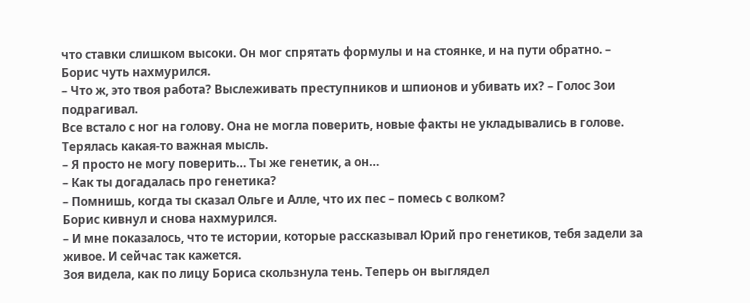что ставки слишком высоки. Он мог спрятать формулы и на стоянке, и на пути обратно. – Борис чуть нахмурился.
– Что ж, это твоя работа? Выслеживать преступников и шпионов и убивать их? – Голос Зои подрагивал.
Все встало с ног на голову. Она не могла поверить, новые факты не укладывались в голове. Терялась какая-то важная мысль.
– Я просто не могу поверить… Ты же генетик, а он…
– Как ты догадалась про генетика?
– Помнишь, когда ты сказал Ольге и Алле, что их пес – помесь с волком?
Борис кивнул и снова нахмурился.
– И мне показалось, что те истории, которые рассказывал Юрий про генетиков, тебя задели за живое. И сейчас так кажется.
Зоя видела, как по лицу Бориса скользнула тень. Теперь он выглядел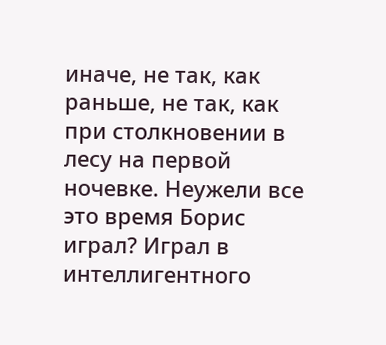иначе, не так, как раньше, не так, как при столкновении в лесу на первой ночевке. Неужели все это время Борис играл? Играл в интеллигентного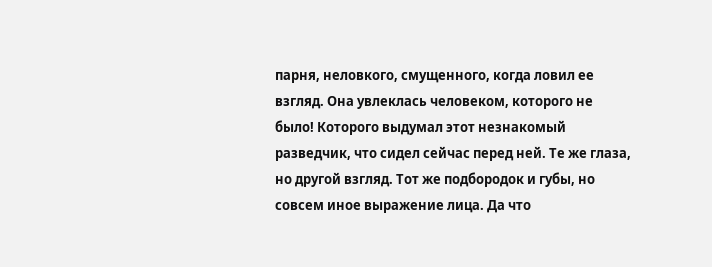парня, неловкого, смущенного, когда ловил ее взгляд. Она увлеклась человеком, которого не было! Которого выдумал этот незнакомый разведчик, что сидел сейчас перед ней. Те же глаза, но другой взгляд. Тот же подбородок и губы, но совсем иное выражение лица. Да что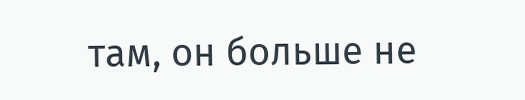там, он больше не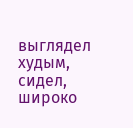выглядел худым, сидел, широко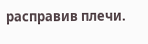расправив плечи.